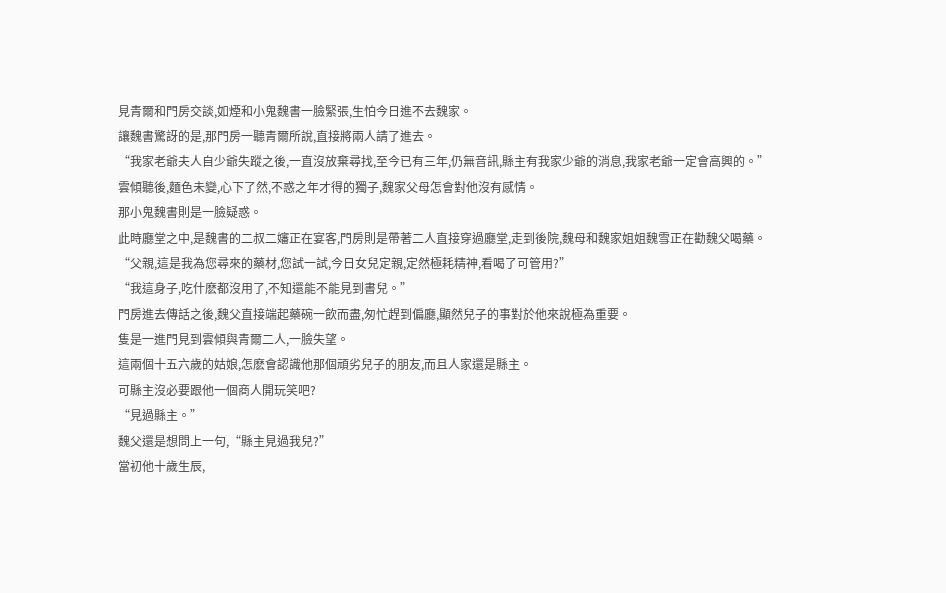見青爾和門房交談,如煙和小鬼魏書一臉緊張,生怕今日進不去魏家。
讓魏書驚訝的是,那門房一聽青爾所說,直接將兩人請了進去。
“我家老爺夫人自少爺失蹤之後,一直沒放棄尋找,至今已有三年,仍無音訊,縣主有我家少爺的消息,我家老爺一定會高興的。”
雲傾聽後,麵色未變,心下了然,不惑之年才得的獨子,魏家父母怎會對他沒有感情。
那小鬼魏書則是一臉疑惑。
此時廳堂之中,是魏書的二叔二嬸正在宴客,門房則是帶著二人直接穿過廳堂,走到後院,魏母和魏家姐姐魏雪正在勸魏父喝藥。
“父親,這是我為您尋來的藥材,您試一試,今日女兒定親,定然極耗精神,看喝了可管用?”
“我這身子,吃什麽都沒用了,不知還能不能見到書兒。”
門房進去傳話之後,魏父直接端起藥碗一飲而盡,匆忙趕到偏廳,顯然兒子的事對於他來說極為重要。
隻是一進門見到雲傾與青爾二人,一臉失望。
這兩個十五六歲的姑娘,怎麽會認識他那個頑劣兒子的朋友,而且人家還是縣主。
可縣主沒必要跟他一個商人開玩笑吧?
“見過縣主。”
魏父還是想問上一句,“縣主見過我兒?”
當初他十歲生辰,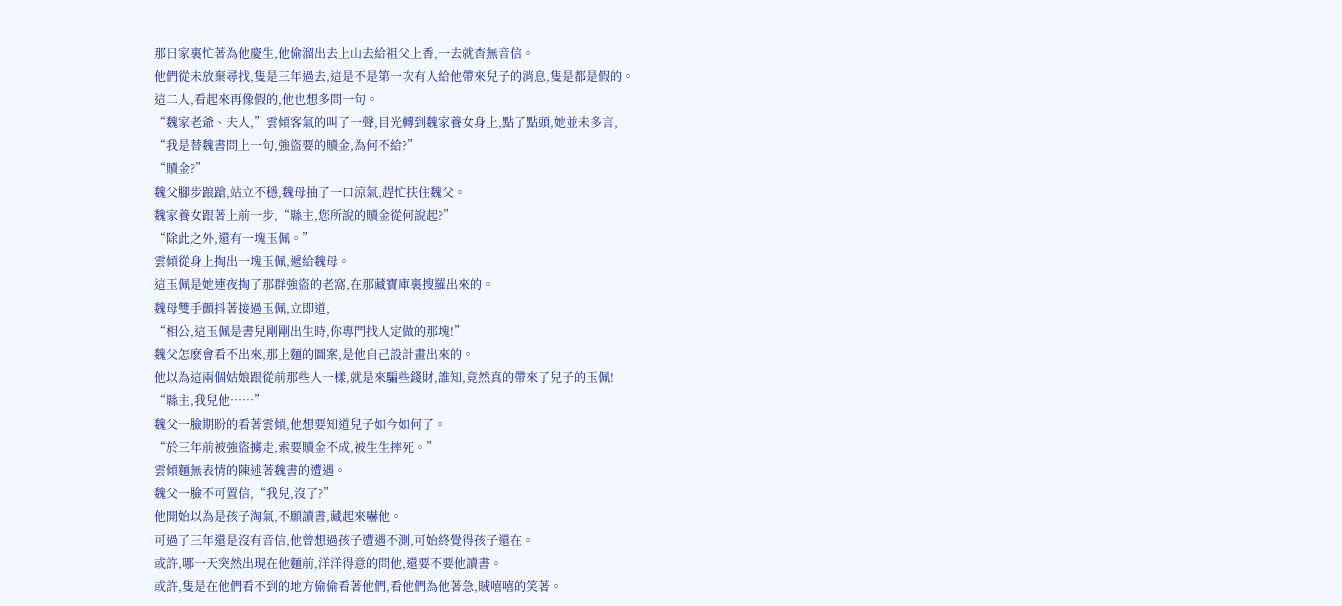那日家裏忙著為他慶生,他偷溜出去上山去給祖父上香,一去就杳無音信。
他們從未放棄尋找,隻是三年過去,這是不是第一次有人給他帶來兒子的消息,隻是都是假的。
這二人,看起來再像假的,他也想多問一句。
“魏家老爺、夫人,”雲傾客氣的叫了一聲,目光轉到魏家養女身上,點了點頭,她並未多言,
“我是替魏書問上一句,強盜要的贖金,為何不給?”
“贖金?”
魏父腳步踉蹌,站立不穩,魏母抽了一口涼氣,趕忙扶住魏父。
魏家養女跟著上前一步,“縣主,您所說的贖金從何說起?”
“除此之外,還有一塊玉佩。”
雲傾從身上掏出一塊玉佩,遞給魏母。
這玉佩是她連夜掏了那群強盜的老窩,在那藏寶庫裏搜羅出來的。
魏母雙手顫抖著接過玉佩,立即道,
“相公,這玉佩是書兒剛剛出生時,你專門找人定做的那塊!”
魏父怎麽會看不出來,那上麵的圖案,是他自己設計畫出來的。
他以為這兩個姑娘跟從前那些人一樣,就是來騙些錢財,誰知,竟然真的帶來了兒子的玉佩!
“縣主,我兒他……”
魏父一臉期盼的看著雲傾,他想要知道兒子如今如何了。
“於三年前被強盜擄走,索要贖金不成,被生生摔死。”
雲傾麵無表情的陳述著魏書的遭遇。
魏父一臉不可置信,“我兒,沒了?”
他開始以為是孩子淘氣,不願讀書,藏起來嚇他。
可過了三年還是沒有音信,他曾想過孩子遭遇不測,可始終覺得孩子還在。
或許,哪一天突然出現在他麵前,洋洋得意的問他,還要不要他讀書。
或許,隻是在他們看不到的地方偷偷看著他們,看他們為他著急,賊嘻嘻的笑著。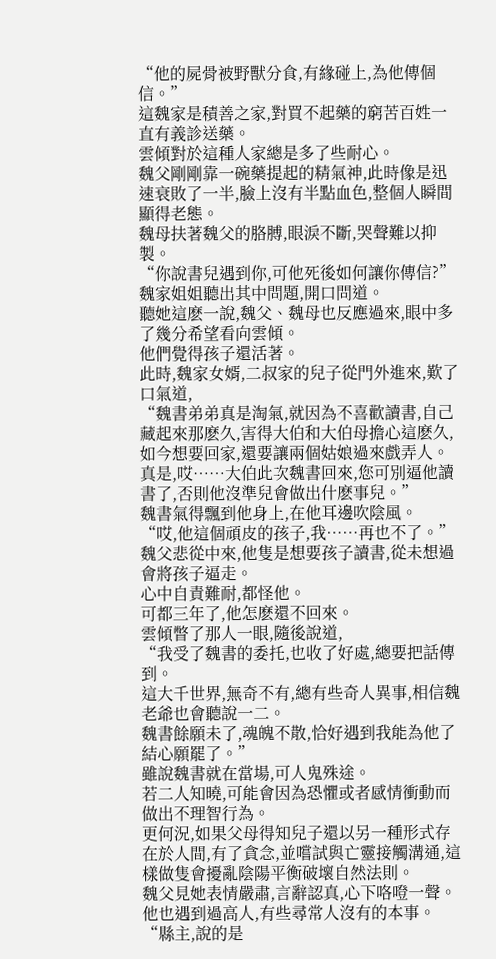“他的屍骨被野獸分食,有緣碰上,為他傳個信。”
這魏家是積善之家,對買不起藥的窮苦百姓一直有義診送藥。
雲傾對於這種人家總是多了些耐心。
魏父剛剛靠一碗藥提起的精氣神,此時像是迅速衰敗了一半,臉上沒有半點血色,整個人瞬間顯得老態。
魏母扶著魏父的胳膊,眼淚不斷,哭聲難以抑製。
“你說書兒遇到你,可他死後如何讓你傳信?”
魏家姐姐聽出其中問題,開口問道。
聽她這麽一說,魏父、魏母也反應過來,眼中多了幾分希望看向雲傾。
他們覺得孩子還活著。
此時,魏家女婿,二叔家的兒子從門外進來,歎了口氣道,
“魏書弟弟真是淘氣,就因為不喜歡讀書,自己藏起來那麽久,害得大伯和大伯母擔心這麽久,如今想要回家,還要讓兩個姑娘過來戲弄人。
真是,哎……大伯此次魏書回來,您可別逼他讀書了,否則他沒準兒會做出什麽事兒。”
魏書氣得飄到他身上,在他耳邊吹陰風。
“哎,他這個頑皮的孩子,我……再也不了。”
魏父悲從中來,他隻是想要孩子讀書,從未想過會將孩子逼走。
心中自責難耐,都怪他。
可都三年了,他怎麽還不回來。
雲傾瞥了那人一眼,隨後說道,
“我受了魏書的委托,也收了好處,總要把話傳到。
這大千世界,無奇不有,總有些奇人異事,相信魏老爺也會聽說一二。
魏書餘願未了,魂魄不散,恰好遇到我能為他了結心願罷了。”
雖說魏書就在當場,可人鬼殊途。
若二人知曉,可能會因為恐懼或者感情衝動而做出不理智行為。
更何況,如果父母得知兒子還以另一種形式存在於人間,有了貪念,並嚐試與亡靈接觸溝通,這樣做隻會擾亂陰陽平衡破壞自然法則。
魏父見她表情嚴肅,言辭認真,心下咯噔一聲。
他也遇到過高人,有些尋常人沒有的本事。
“縣主,說的是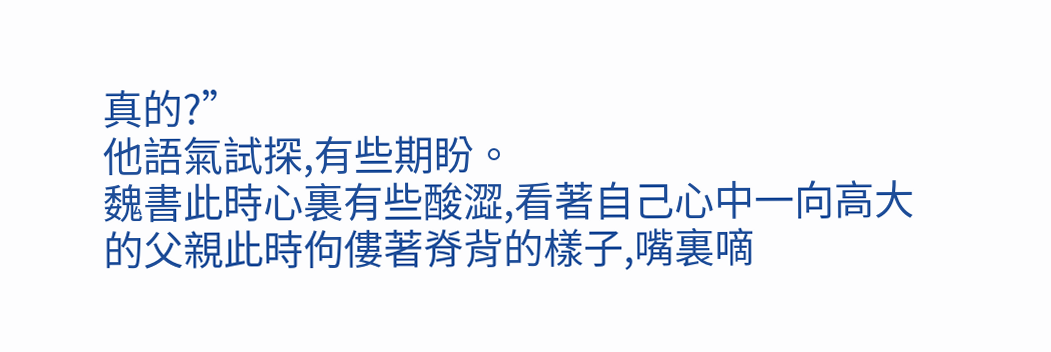真的?”
他語氣試探,有些期盼。
魏書此時心裏有些酸澀,看著自己心中一向高大的父親此時佝僂著脊背的樣子,嘴裏嘀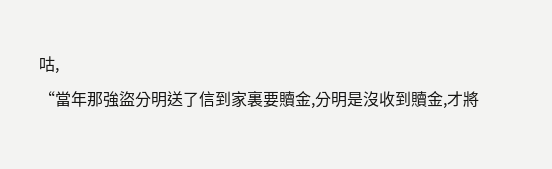咕,
“當年那強盜分明送了信到家裏要贖金,分明是沒收到贖金,才將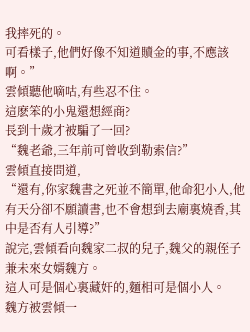我摔死的。
可看樣子,他們好像不知道贖金的事,不應該啊。”
雲傾聽他嘀咕,有些忍不住。
這麽笨的小鬼還想經商?
長到十歲才被騙了一回?
“魏老爺,三年前可曾收到勒索信?”
雲傾直接問道,
“還有,你家魏書之死並不簡單,他命犯小人,他有天分卻不願讀書,也不會想到去廟裏燒香,其中是否有人引導?”
說完,雲傾看向魏家二叔的兒子,魏父的親侄子兼未來女婿魏方。
這人可是個心裏藏奸的,麵相可是個小人。
魏方被雲傾一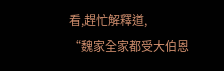看,趕忙解釋道,
“魏家全家都受大伯恩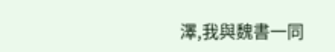澤,我與魏書一同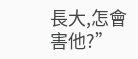長大,怎會害他?”